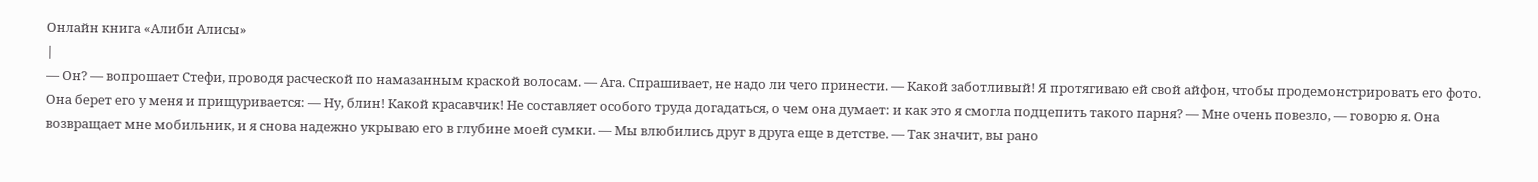Онлайн книга «Алиби Алисы»
|
— Он? — вопрошает Стефи, проводя расческой по намазанным краской волосам. — Ага. Спрашивает, не надо ли чего принести. — Какой заботливый! Я протягиваю ей свой айфон, чтобы продемонстрировать его фото. Она берет его у меня и прищуривается: — Ну, блин! Какой красавчик! Не составляет особого труда догадаться, о чем она думает: и как это я смогла подцепить такого парня? — Мне очень повезло, — говорю я. Она возвращает мне мобильник, и я снова надежно укрываю его в глубине моей сумки. — Мы влюбились друг в друга еще в детстве. — Так значит, вы рано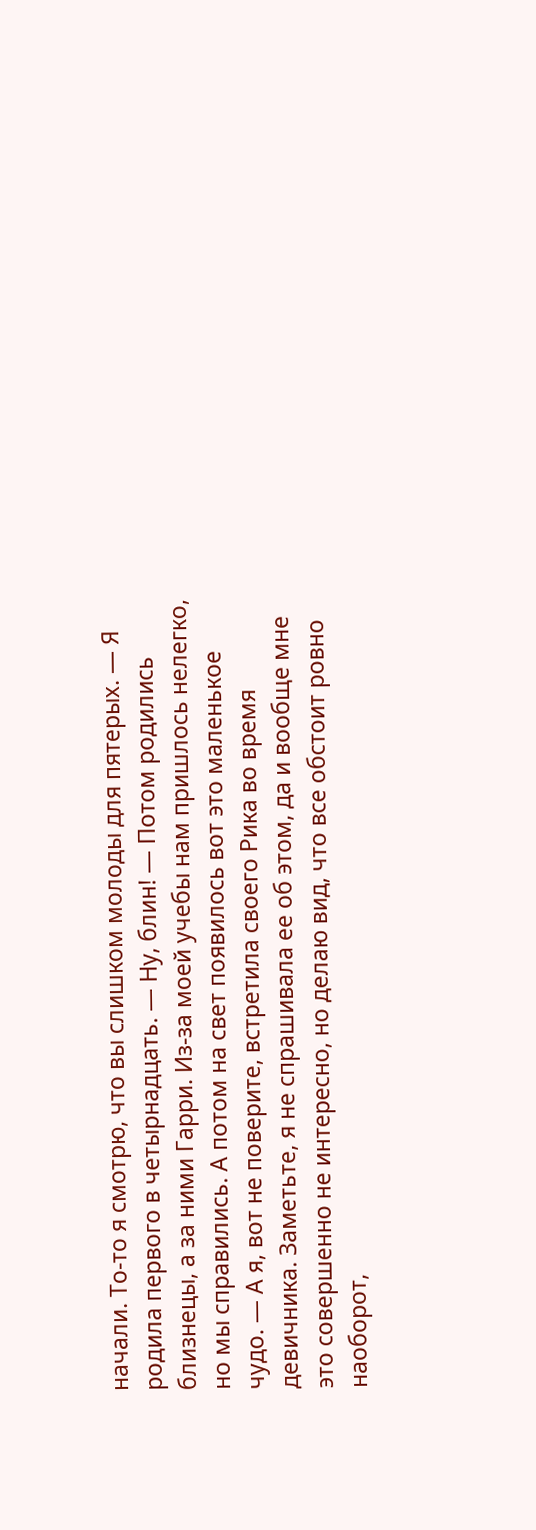начали. То-то я смотрю, что вы слишком молоды для пятерых. — Я родила первого в четырнадцать. — Ну, блин! — Потом родились близнецы, а за ними Гарри. Из-за моей учебы нам пришлось нелегко, но мы справились. А потом на свет появилось вот это маленькое чудо. — А я, вот не поверите, встретила своего Рика во время девичника. Заметьте, я не спрашивала ее об этом, да и вообще мне это совершенно не интересно, но делаю вид, что все обстоит ровно наоборот,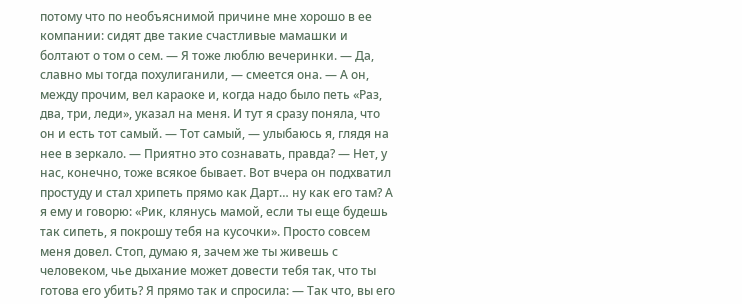потому что по необъяснимой причине мне хорошо в ее компании: сидят две такие счастливые мамашки и болтают о том о сем. — Я тоже люблю вечеринки. — Да, славно мы тогда похулиганили, — смеется она. — А он, между прочим, вел караоке и, когда надо было петь «Раз, два, три, леди», указал на меня. И тут я сразу поняла, что он и есть тот самый. — Тот самый, — улыбаюсь я, глядя на нее в зеркало. — Приятно это сознавать, правда? — Нет, у нас, конечно, тоже всякое бывает. Вот вчера он подхватил простуду и стал хрипеть прямо как Дарт… ну как его там? А я ему и говорю: «Рик, клянусь мамой, если ты еще будешь так сипеть, я покрошу тебя на кусочки». Просто совсем меня довел. Стоп, думаю я, зачем же ты живешь с человеком, чье дыхание может довести тебя так, что ты готова его убить? Я прямо так и спросила: — Так что, вы его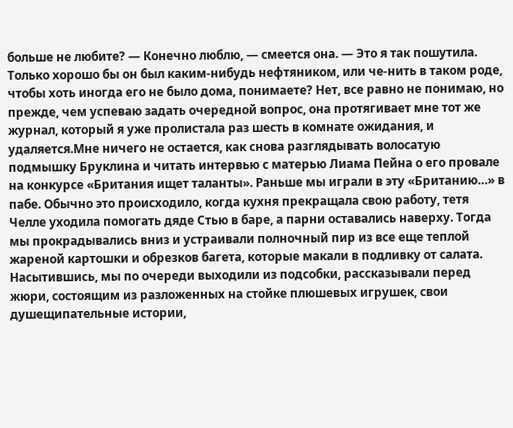больше не любите? — Конечно люблю, — смеется она. — Это я так пошутила. Только хорошо бы он был каким-нибудь нефтяником, или че-нить в таком роде, чтобы хоть иногда его не было дома, понимаете? Нет, все равно не понимаю, но прежде, чем успеваю задать очередной вопрос, она протягивает мне тот же журнал, который я уже пролистала раз шесть в комнате ожидания, и удаляется.Мне ничего не остается, как снова разглядывать волосатую подмышку Бруклина и читать интервью с матерью Лиама Пейна о его провале на конкурсе «Британия ищет таланты». Раньше мы играли в эту «Британию…» в пабе. Обычно это происходило, когда кухня прекращала свою работу, тетя Челле уходила помогать дяде Стью в баре, а парни оставались наверху. Тогда мы прокрадывались вниз и устраивали полночный пир из все еще теплой жареной картошки и обрезков багета, которые макали в подливку от салата. Насытившись, мы по очереди выходили из подсобки, рассказывали перед жюри, состоящим из разложенных на стойке плюшевых игрушек, свои душещипательные истории,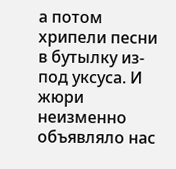а потом хрипели песни в бутылку из-под уксуса. И жюри неизменно объявляло нас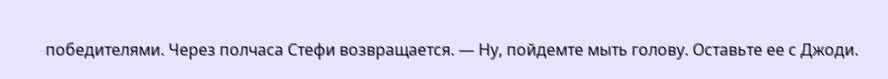победителями. Через полчаса Стефи возвращается. — Ну, пойдемте мыть голову. Оставьте ее с Джоди.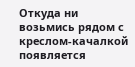Откуда ни возьмись рядом с креслом-качалкой появляется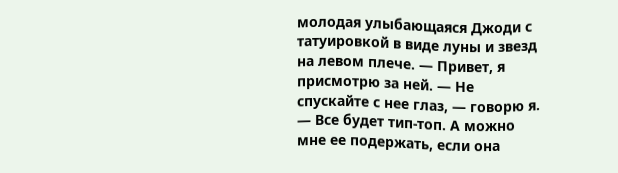молодая улыбающаяся Джоди с татуировкой в виде луны и звезд на левом плече. — Привет, я присмотрю за ней. — Не спускайте с нее глаз, — говорю я. — Все будет тип-топ. А можно мне ее подержать, если она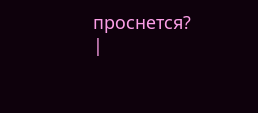проснется? |